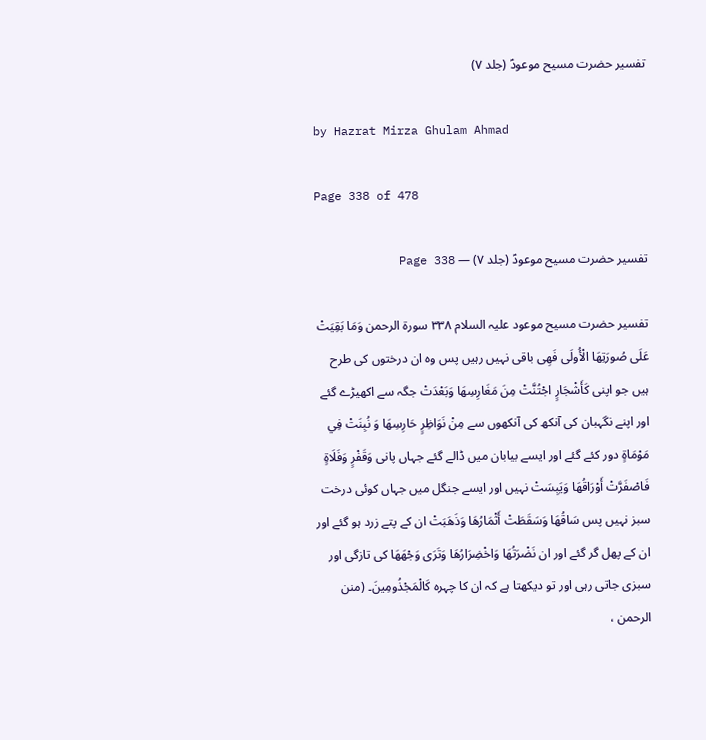تفسیر حضرت مسیح موعودؑ (جلد ۷)

by Hazrat Mirza Ghulam Ahmad

Page 338 of 478

تفسیر حضرت مسیح موعودؑ (جلد ۷) — Page 338

تفسیر حضرت مسیح موعود علیہ السلام ۳۳۸ سورة الرحمن وَمَا بَقِيَتْ عَلَى صُورَتِهَا الْأُولَى فَهِی باقی نہیں رہیں پس وہ ان درختوں کی طرح ہیں جو اپنی كَأَشْجَارٍ اجْتُنَّتْ مِنَ مَغَارِسِهَا وَبَعْدَتْ جگہ سے اکھیڑے گئے اور اپنے نگہبان کی آنکھ کی آنکھوں سے مِنْ نَوَاظِرٍ حَارِسِهَا وَ نُبِنَتْ فِي مَوْمَاةٍ دور کئے گئے اور ایسے بیابان میں ڈالے گئے جہاں پانی وَقَفْرٍ وَفَلَاةٍ فَاصْفَرَّتْ أَوْرَاقُهَا وَيَبِسَتْ نہیں اور ایسے جنگل میں جہاں کوئی درخت سبز نہیں پس سَاقُهَا وَسَقَطَتْ أَثْمَارُهَا وَذَهَبَتْ ان کے پتے زرد ہو گئے اور ان کے پھل گر گئے اور ان نَضْرَتُهَا وَاخْضِرَارُهَا وَتَرَى وَجْهَهَا کی تازگی اور سبزی جاتی رہی اور تو دیکھتا ہے کہ ان کا چہرہ كَالْمَجْذُومِينَ۔ (منن الرحمن ،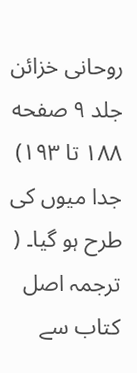روحانی خزائن جلد ۹ صفحه ۱۸۸ تا ۱۹۳) جدا میوں کی طرح ہو گیا۔ ( ترجمہ اصل کتاب سے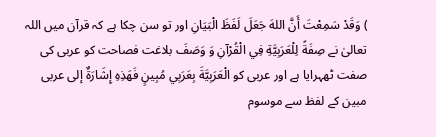) وَقَدْ سَمِعْتَ أَنَّ اللهَ جَعَلَ لَفَظَ الْبَيَانِ اور تو سن چکا ہے کہ قرآن میں اللہ تعالیٰ نے صِفَةً لِلْعَرَبِيَّةِ فِي الْقُرْآنِ وَ وَصَفَ بلاغت فصاحت کو عربی کی صفت ٹھہرایا ہے اور عربی کو الْعَرَبِيَّةَ بِعَرَبِي مُبِينٍ فَهَذِهِ إِشَارَةٌ إلى عربی مبین کے لفظ سے موسوم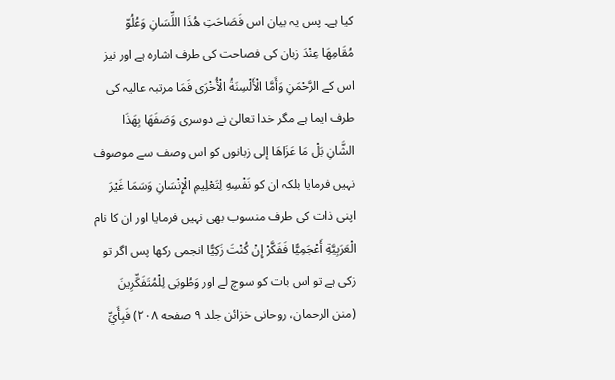کیا ہے۔ پس یہ بیان اس فَصَاحَتِ هُذَا اللِّسَانِ وَعُلُوّ مُقَامِهَا عِنْدَ زبان کی فصاحت کی طرف اشارہ ہے اور نیز اس کے الرَّحْمَنِ وَأَمَّا الْأَلْسِنَةُ الْأُخْرَى فَمَا مرتبہ عالیہ کی طرف ایما ہے مگر خدا تعالیٰ نے دوسری وَصَفَهَا بِهَذَا الشَّانِ بَلْ مَا عَزَاهَا إلى زبانوں کو اس وصف سے موصوف نہیں فرمایا بلکہ ان کو نَفْسِهِ لِتَعْلِيمِ الْإِنْسَانِ وَسَمَا غَيْرَ اپنی ذات کی طرف منسوب بھی نہیں فرمایا اور ان کا نام الْعَرَبِيَّةِ أَعْجَمِيًّا فَفَكَّرْ إِنْ كُنْتَ زَكِيًّا انجمی رکھا پس اگر تو زکی ہے تو اس بات کو سوچ لے اور وَطُوبَى لِلْمُتَفَكِّرِينَ (منن الرحمان، روحانی خزائن جلد ۹ صفحه ۲۰۸) فَبِأَيِّ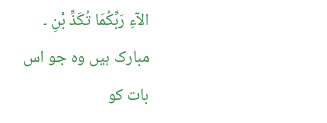الآءِ رَبِّكُمَا تُكَذِّ بْنِ ۔ مبارک ہیں وہ جو اس بات کو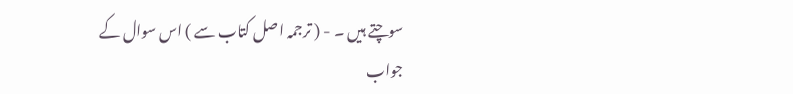سوچتے ہیں ۔ - ( ترجمہ اصل کتاب سے ) اس سوال کے جواب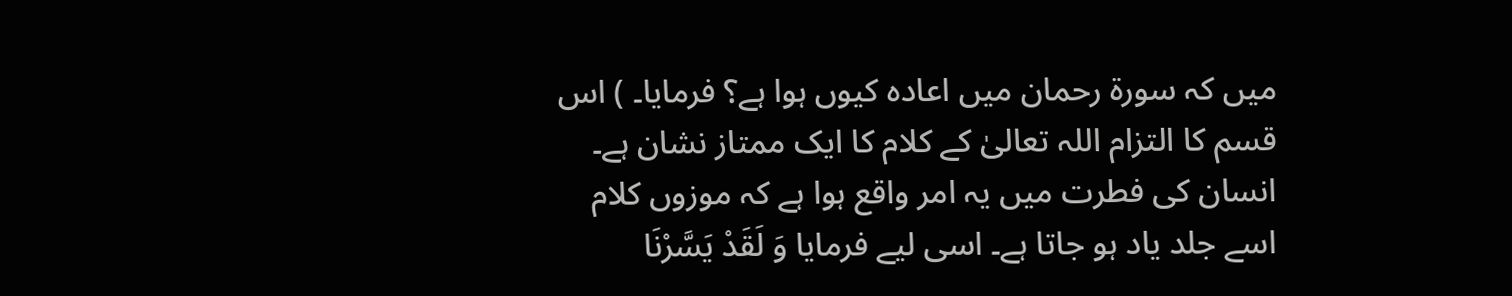میں کہ سورۃ رحمان میں اعادہ کیوں ہوا ہے؟ فرمایا۔ ) اس قسم کا التزام اللہ تعالیٰ کے کلام کا ایک ممتاز نشان ہے۔ انسان کی فطرت میں یہ امر واقع ہوا ہے کہ موزوں کلام اسے جلد یاد ہو جاتا ہے۔ اسی لیے فرمایا وَ لَقَدْ يَسَّرْنَا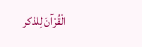الْقُرْآنَ لِلذكر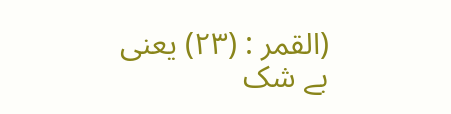(القمر : (۲۳) یعنی بے شک